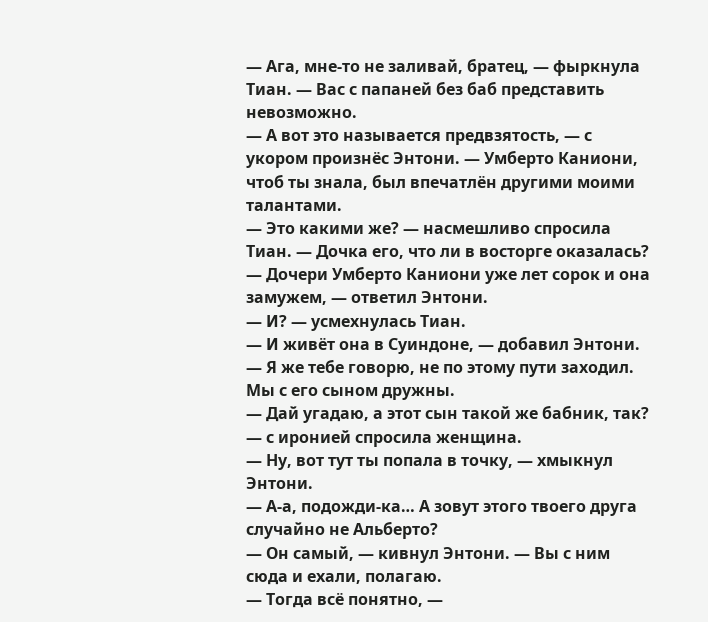— Ага, мне-то не заливай, братец, — фыркнула Тиан. — Вас с папаней без баб представить невозможно.
— А вот это называется предвзятость, — с укором произнёс Энтони. — Умберто Каниони, чтоб ты знала, был впечатлён другими моими талантами.
— Это какими же? — насмешливо спросила Тиан. — Дочка его, что ли в восторге оказалась?
— Дочери Умберто Каниони уже лет сорок и она замужем, — ответил Энтони.
— И? — усмехнулась Тиан.
— И живёт она в Суиндоне, — добавил Энтони. — Я же тебе говорю, не по этому пути заходил. Мы с его сыном дружны.
— Дай угадаю, а этот сын такой же бабник, так? — с иронией спросила женщина.
— Ну, вот тут ты попала в точку, — хмыкнул Энтони.
— А-а, подожди-ка… А зовут этого твоего друга случайно не Альберто?
— Он самый, — кивнул Энтони. — Вы с ним сюда и ехали, полагаю.
— Тогда всё понятно, —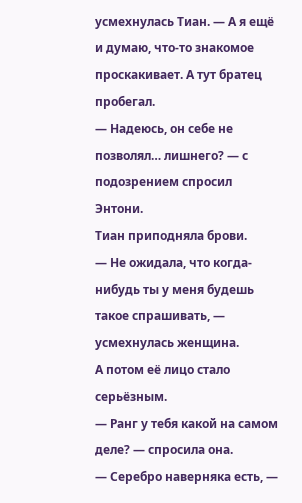усмехнулась Тиан. — А я ещё и думаю, что-то знакомое проскакивает. А тут братец пробегал.
— Надеюсь, он себе не позволял… лишнего? — с подозрением спросил Энтони.
Тиан приподняла брови.
— Не ожидала, что когда-нибудь ты у меня будешь такое спрашивать, — усмехнулась женщина.
А потом её лицо стало серьёзным.
— Ранг у тебя какой на самом деле? — спросила она.
— Серебро наверняка есть, —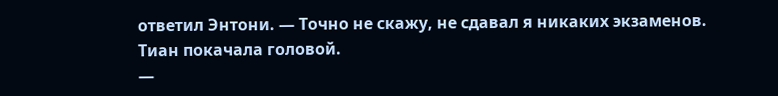ответил Энтони. — Точно не скажу, не сдавал я никаких экзаменов.
Тиан покачала головой.
—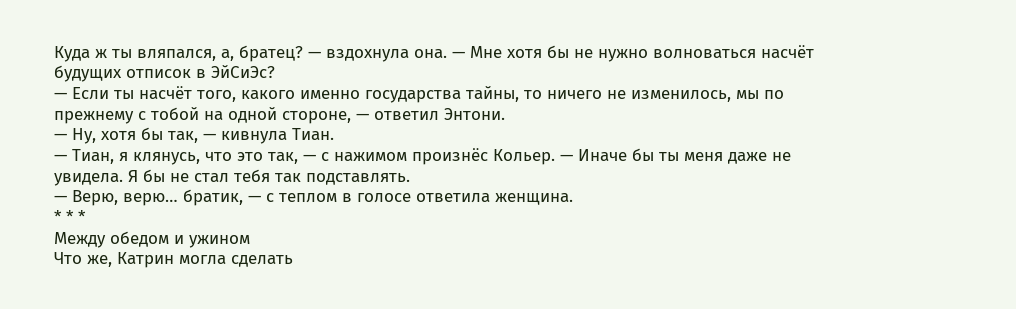Куда ж ты вляпался, а, братец? — вздохнула она. — Мне хотя бы не нужно волноваться насчёт будущих отписок в ЭйСиЭс?
— Если ты насчёт того, какого именно государства тайны, то ничего не изменилось, мы по прежнему с тобой на одной стороне, — ответил Энтони.
— Ну, хотя бы так, — кивнула Тиан.
— Тиан, я клянусь, что это так, — с нажимом произнёс Кольер. — Иначе бы ты меня даже не увидела. Я бы не стал тебя так подставлять.
— Верю, верю… братик, — с теплом в голосе ответила женщина.
* * *
Между обедом и ужином
Что же, Катрин могла сделать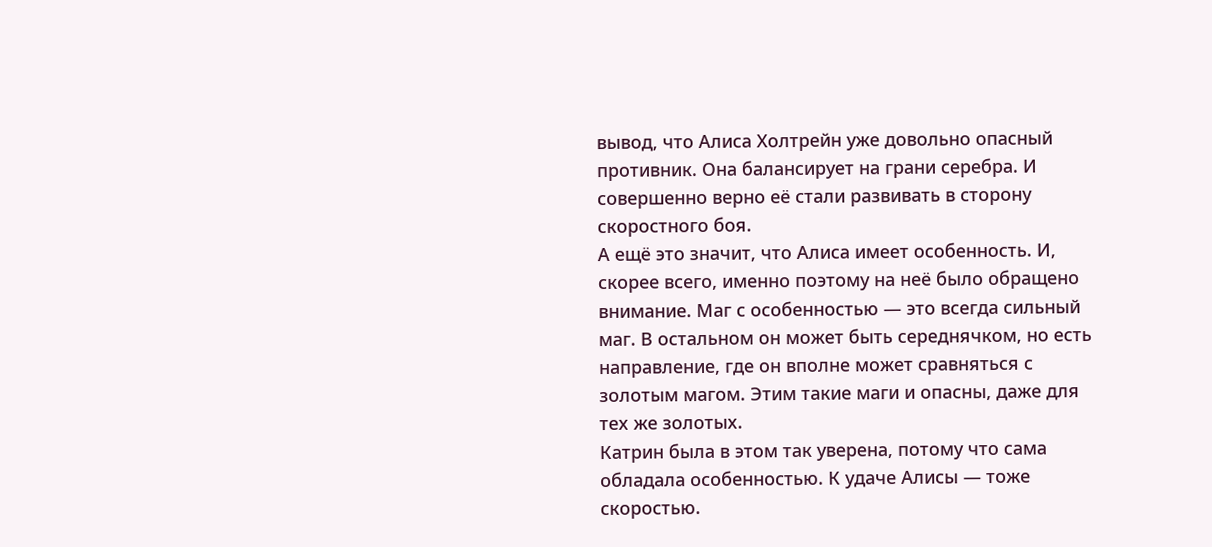вывод, что Алиса Холтрейн уже довольно опасный противник. Она балансирует на грани серебра. И совершенно верно её стали развивать в сторону скоростного боя.
А ещё это значит, что Алиса имеет особенность. И, скорее всего, именно поэтому на неё было обращено внимание. Маг с особенностью — это всегда сильный маг. В остальном он может быть середнячком, но есть направление, где он вполне может сравняться с золотым магом. Этим такие маги и опасны, даже для тех же золотых.
Катрин была в этом так уверена, потому что сама обладала особенностью. К удаче Алисы — тоже скоростью.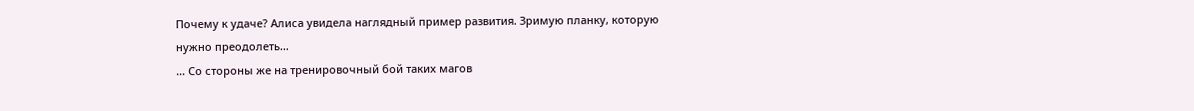Почему к удаче? Алиса увидела наглядный пример развития. Зримую планку, которую нужно преодолеть…
… Со стороны же на тренировочный бой таких магов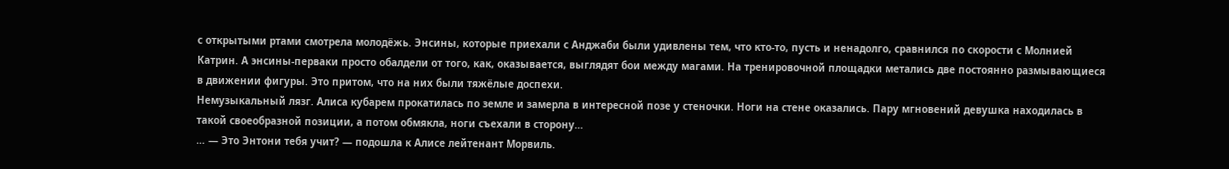с открытыми ртами смотрела молодёжь. Энсины, которые приехали с Анджаби были удивлены тем, что кто-то, пусть и ненадолго, сравнился по скорости с Молнией Катрин. А энсины-перваки просто обалдели от того, как, оказывается, выглядят бои между магами. На тренировочной площадки метались две постоянно размывающиеся в движении фигуры. Это притом, что на них были тяжёлые доспехи.
Немузыкальный лязг. Алиса кубарем прокатилась по земле и замерла в интересной позе у стеночки. Ноги на стене оказались. Пару мгновений девушка находилась в такой своеобразной позиции, а потом обмякла, ноги съехали в сторону…
… — Это Энтони тебя учит? — подошла к Алисе лейтенант Морвиль.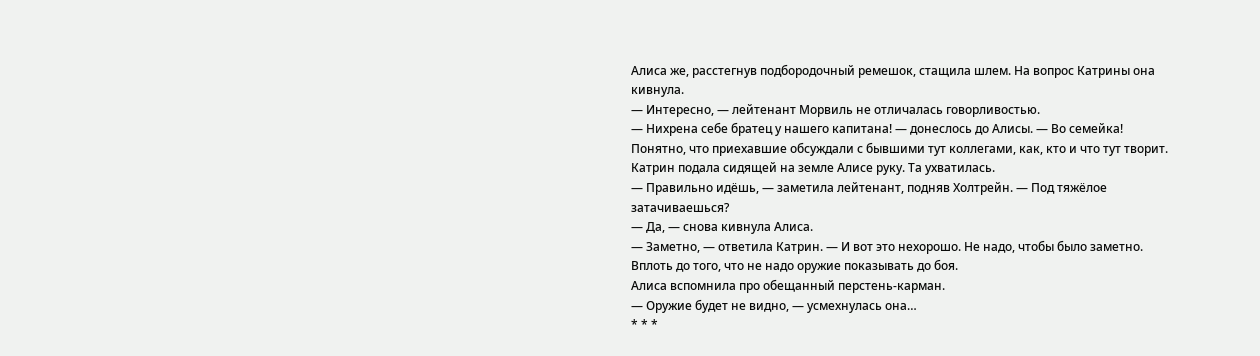Алиса же, расстегнув подбородочный ремешок, стащила шлем. На вопрос Катрины она кивнула.
— Интересно, — лейтенант Морвиль не отличалась говорливостью.
— Нихрена себе братец у нашего капитана! — донеслось до Алисы. — Во семейка!
Понятно, что приехавшие обсуждали с бывшими тут коллегами, как, кто и что тут творит.
Катрин подала сидящей на земле Алисе руку. Та ухватилась.
— Правильно идёшь, — заметила лейтенант, подняв Холтрейн. — Под тяжёлое затачиваешься?
— Да, — снова кивнула Алиса.
— Заметно, — ответила Катрин. — И вот это нехорошо. Не надо, чтобы было заметно. Вплоть до того, что не надо оружие показывать до боя.
Алиса вспомнила про обещанный перстень-карман.
— Оружие будет не видно, — усмехнулась она…
* * *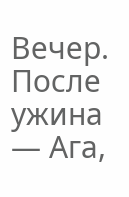Вечер. После ужина
— Ага,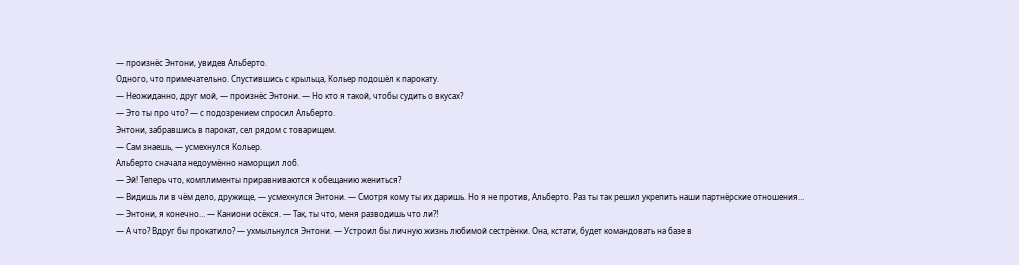— произнёс Энтони, увидев Альберто.
Одного, что примечательно. Спустившись с крыльца, Кольер подошёл к парокату.
— Неожиданно, друг мой, — произнёс Энтони. — Но кто я такой, чтобы судить о вкусах?
— Это ты про что? — с подозрением спросил Альберто.
Энтони, забравшись в парокат, сел рядом с товарищем.
— Сам знаешь, — усмехнулся Кольер.
Альберто сначала недоумённо наморщил лоб.
— Эй! Теперь что, комплименты приравниваются к обещанию жениться?
— Видишь ли в чём дело, дружище, — усмехнулся Энтони. — Смотря кому ты их даришь. Но я не против, Альберто. Раз ты так решил укрепить наши партнёрские отношения…
— Энтони, я конечно… — Каниони осёкся. — Так, ты что, меня разводишь что ли⁈
— А что? Вдруг бы прокатило? — ухмыльнулся Энтони. — Устроил бы личную жизнь любимой сестрёнки. Она, кстати, будет командовать на базе в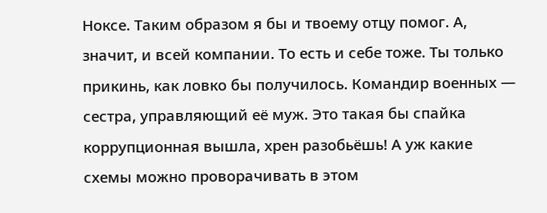Ноксе. Таким образом я бы и твоему отцу помог. А, значит, и всей компании. То есть и себе тоже. Ты только прикинь, как ловко бы получилось. Командир военных — сестра, управляющий её муж. Это такая бы спайка коррупционная вышла, хрен разобьёшь! А уж какие схемы можно проворачивать в этом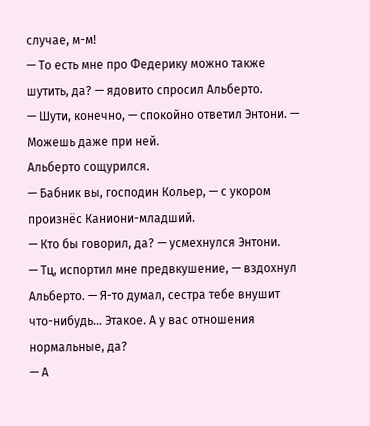случае, м-м!
— То есть мне про Федерику можно также шутить, да? — ядовито спросил Альберто.
— Шути, конечно, — спокойно ответил Энтони. — Можешь даже при ней.
Альберто сощурился.
— Бабник вы, господин Кольер, — с укором произнёс Каниони-младший.
— Кто бы говорил, да? — усмехнулся Энтони.
— Тц, испортил мне предвкушение, — вздохнул Альберто. — Я-то думал, сестра тебе внушит что-нибудь… Этакое. А у вас отношения нормальные, да?
— А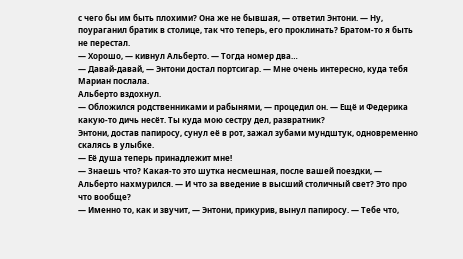с чего бы им быть плохими? Она же не бывшая, — ответил Энтони. — Ну, поураганил братик в столице, так что теперь, его проклинать? Братом-то я быть не перестал.
— Хорошо, — кивнул Альберто. — Тогда номер два…
— Давай-давай, — Энтони достал портсигар. — Мне очень интересно, куда тебя Мариан послала.
Альберто вздохнул.
— Обложился родственниками и рабынями, — процедил он. — Ещё и Федерика какую-то дичь несёт. Ты куда мою сестру дел, развратник?
Энтони, достав папиросу, сунул её в рот, зажал зубами мундштук, одновременно скалясь в улыбке.
— Её душа теперь принадлежит мне!
— Знаешь что? Какая-то это шутка несмешная, после вашей поездки, — Альберто нахмурился. — И что за введение в высший столичный свет? Это про что вообще?
— Именно то, как и звучит, — Энтони, прикурив, вынул папиросу. — Тебе что,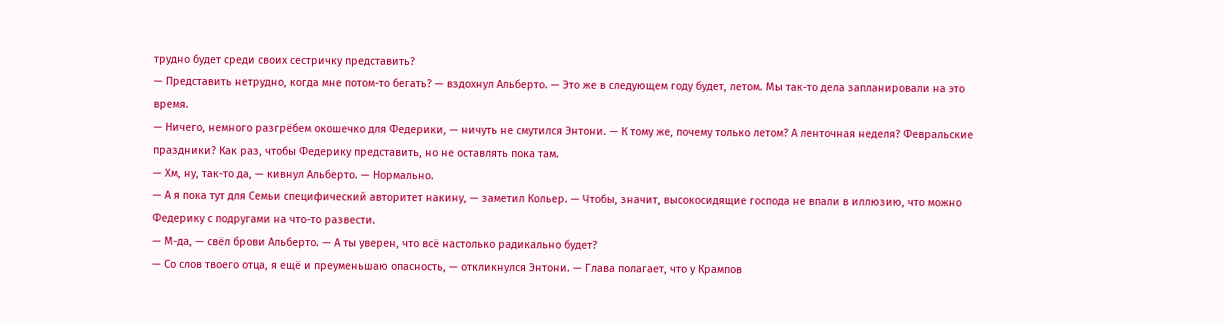трудно будет среди своих сестричку представить?
— Представить нетрудно, когда мне потом-то бегать? — вздохнул Альберто. — Это же в следующем году будет, летом. Мы так-то дела запланировали на это время.
— Ничего, немного разгрёбем окошечко для Федерики, — ничуть не смутился Энтони. — К тому же, почему только летом? А ленточная неделя? Февральские праздники? Как раз, чтобы Федерику представить, но не оставлять пока там.
— Хм, ну, так-то да, — кивнул Альберто. — Нормально.
— А я пока тут для Семьи специфический авторитет накину, — заметил Кольер. — Чтобы, значит, высокосидящие господа не впали в иллюзию, что можно Федерику с подругами на что-то развести.
— М-да, — свёл брови Альберто. — А ты уверен, что всё настолько радикально будет?
— Со слов твоего отца, я ещё и преуменьшаю опасность, — откликнулся Энтони. — Глава полагает, что у Крампов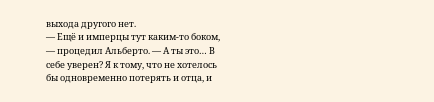выхода другого нет.
— Ещё и имперцы тут каким-то боком, — процедил Альберто. — А ты это… В себе уверен? Я к тому, что не хотелось бы одновременно потерять и отца, и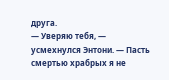друга.
— Уверяю тебя, — усмехнулся Энтони. — Пасть смертью храбрых я не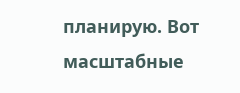планирую. Вот масштабные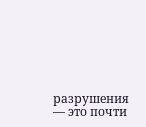разрушения — это почти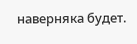наверняка будет.